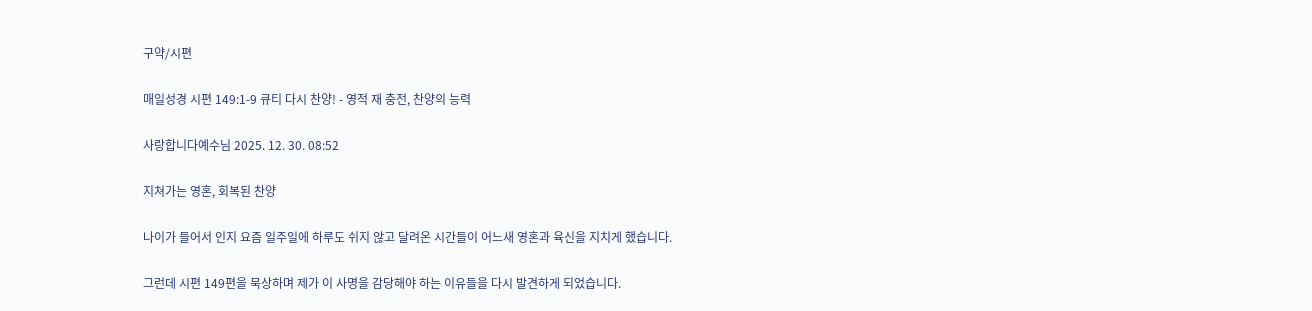구약/시편

매일성경 시편 149:1-9 큐티 다시 찬양! - 영적 재 충전, 찬양의 능력

사랑합니다예수님 2025. 12. 30. 08:52

지쳐가는 영혼, 회복된 찬양

나이가 들어서 인지 요즘 일주일에 하루도 쉬지 않고 달려온 시간들이 어느새 영혼과 육신을 지치게 했습니다.

그런데 시편 149편을 묵상하며 제가 이 사명을 감당해야 하는 이유들을 다시 발견하게 되었습니다.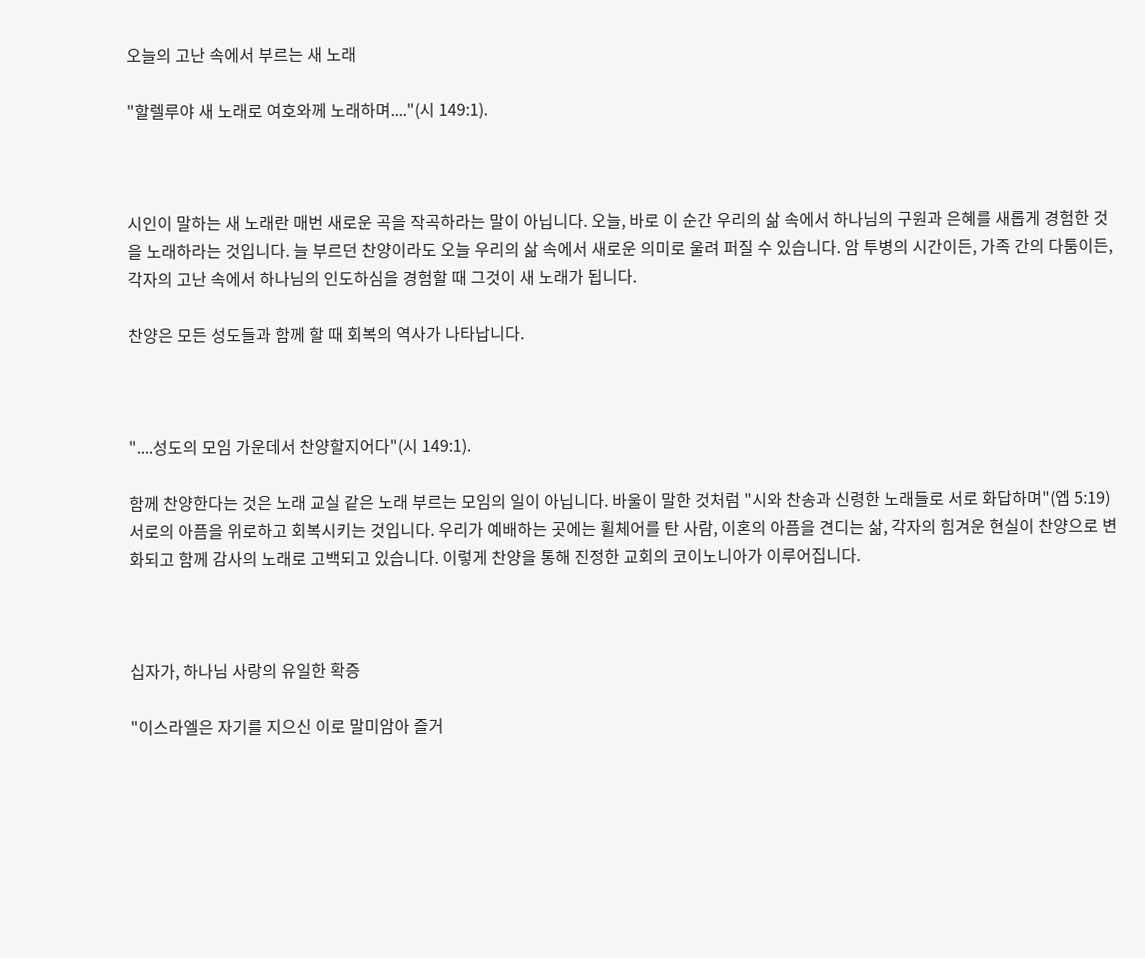오늘의 고난 속에서 부르는 새 노래

"할렐루야 새 노래로 여호와께 노래하며...."(시 149:1).



시인이 말하는 새 노래란 매번 새로운 곡을 작곡하라는 말이 아닙니다. 오늘, 바로 이 순간 우리의 삶 속에서 하나님의 구원과 은혜를 새롭게 경험한 것을 노래하라는 것입니다. 늘 부르던 찬양이라도 오늘 우리의 삶 속에서 새로운 의미로 울려 퍼질 수 있습니다. 암 투병의 시간이든, 가족 간의 다툼이든, 각자의 고난 속에서 하나님의 인도하심을 경험할 때 그것이 새 노래가 됩니다.

찬양은 모든 성도들과 함께 할 때 회복의 역사가 나타납니다.



"....성도의 모임 가운데서 찬양할지어다"(시 149:1).

함께 찬양한다는 것은 노래 교실 같은 노래 부르는 모임의 일이 아닙니다. 바울이 말한 것처럼 "시와 찬송과 신령한 노래들로 서로 화답하며"(엡 5:19) 서로의 아픔을 위로하고 회복시키는 것입니다. 우리가 예배하는 곳에는 휠체어를 탄 사람, 이혼의 아픔을 견디는 삶, 각자의 힘겨운 현실이 찬양으로 변화되고 함께 감사의 노래로 고백되고 있습니다. 이렇게 찬양을 통해 진정한 교회의 코이노니아가 이루어집니다.



십자가, 하나님 사랑의 유일한 확증

"이스라엘은 자기를 지으신 이로 말미암아 즐거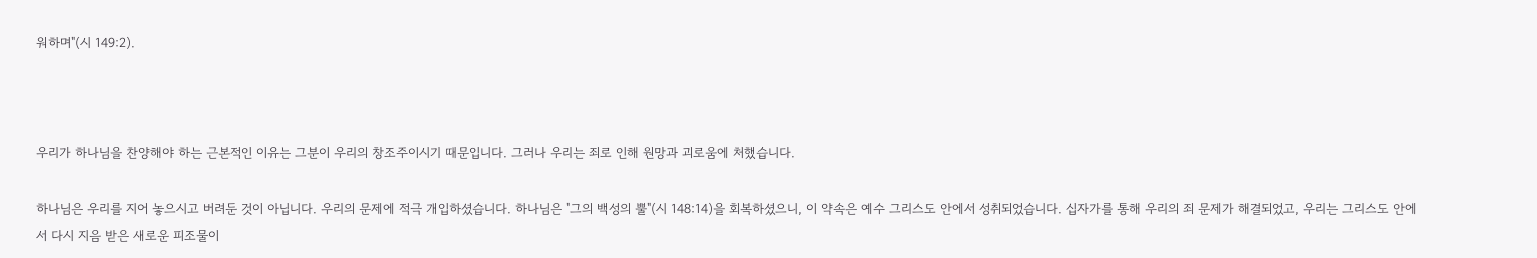워하며"(시 149:2).



우리가 하나님을 찬양해야 하는 근본적인 이유는 그분이 우리의 창조주이시기 때문입니다. 그러나 우리는 죄로 인해 원망과 괴로움에 처했습니다.

하나님은 우리를 지어 놓으시고 버려둔 것이 아닙니다. 우리의 문제에 적극 개입하셨습니다. 하나님은 "그의 백성의 뿔"(시 148:14)을 회복하셨으니, 이 약속은 예수 그리스도 안에서 성취되었습니다. 십자가를 통해 우리의 죄 문제가 해결되었고, 우리는 그리스도 안에서 다시 지음 받은 새로운 피조물이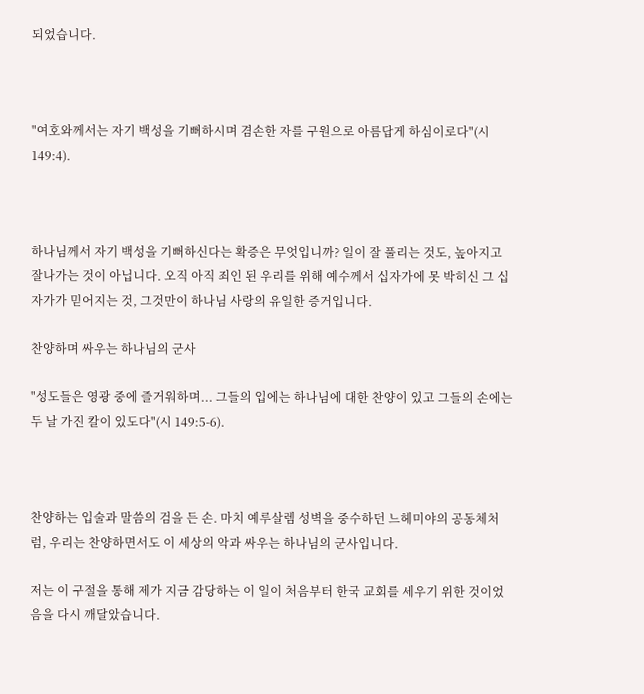되었습니다.



"여호와께서는 자기 백성을 기뻐하시며 겸손한 자를 구원으로 아름답게 하심이로다"(시 149:4).



하나님께서 자기 백성을 기뻐하신다는 확증은 무엇입니까? 일이 잘 풀리는 것도, 높아지고 잘나가는 것이 아닙니다. 오직 아직 죄인 된 우리를 위해 예수께서 십자가에 못 박히신 그 십자가가 믿어지는 것, 그것만이 하나님 사랑의 유일한 증거입니다.

찬양하며 싸우는 하나님의 군사

"성도들은 영광 중에 즐거워하며... 그들의 입에는 하나님에 대한 찬양이 있고 그들의 손에는 두 날 가진 칼이 있도다"(시 149:5-6).



찬양하는 입술과 말씀의 검을 든 손. 마치 예루살렘 성벽을 중수하던 느헤미야의 공동체처럼, 우리는 찬양하면서도 이 세상의 악과 싸우는 하나님의 군사입니다.

저는 이 구절을 통해 제가 지금 감당하는 이 일이 처음부터 한국 교회를 세우기 위한 것이었음을 다시 깨달았습니다.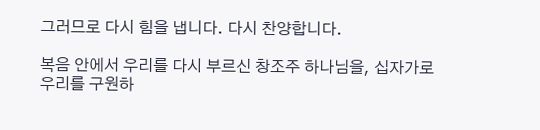그러므로 다시 힘을 냅니다. 다시 찬양합니다.

복음 안에서 우리를 다시 부르신 창조주 하나님을, 십자가로 우리를 구원하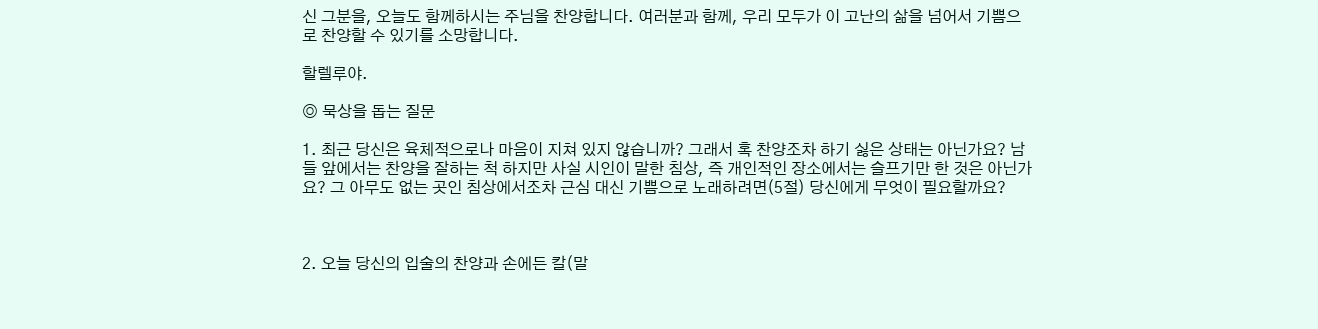신 그분을, 오늘도 함께하시는 주님을 찬양합니다. 여러분과 함께, 우리 모두가 이 고난의 삶을 넘어서 기쁨으로 찬양할 수 있기를 소망합니다.

할렐루야.

◎ 묵상을 돕는 질문

1. 최근 당신은 육체적으로나 마음이 지쳐 있지 않습니까? 그래서 혹 찬양조차 하기 싫은 상태는 아닌가요? 남들 앞에서는 찬양을 잘하는 척 하지만 사실 시인이 말한 침상, 즉 개인적인 장소에서는 슬프기만 한 것은 아닌가요? 그 아무도 없는 곳인 침상에서조차 근심 대신 기쁨으로 노래하려면(5절) 당신에게 무엇이 필요할까요?



2. 오늘 당신의 입술의 찬양과 손에든 칼(말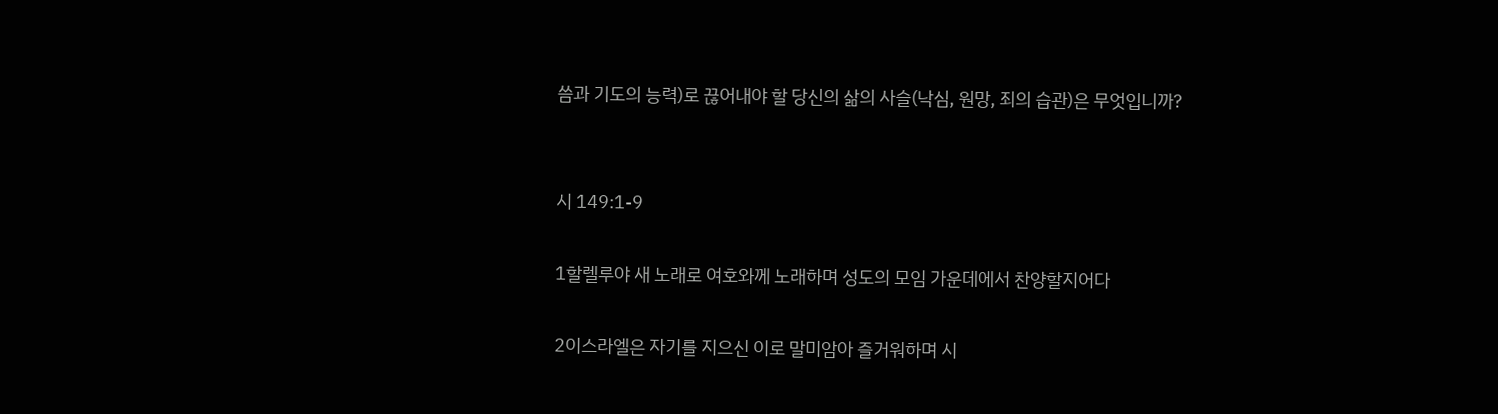씀과 기도의 능력)로 끊어내야 할 당신의 삶의 사슬(낙심, 원망, 죄의 습관)은 무엇입니까?


시 149:1-9

1할렐루야 새 노래로 여호와께 노래하며 성도의 모임 가운데에서 찬양할지어다

2이스라엘은 자기를 지으신 이로 말미암아 즐거워하며 시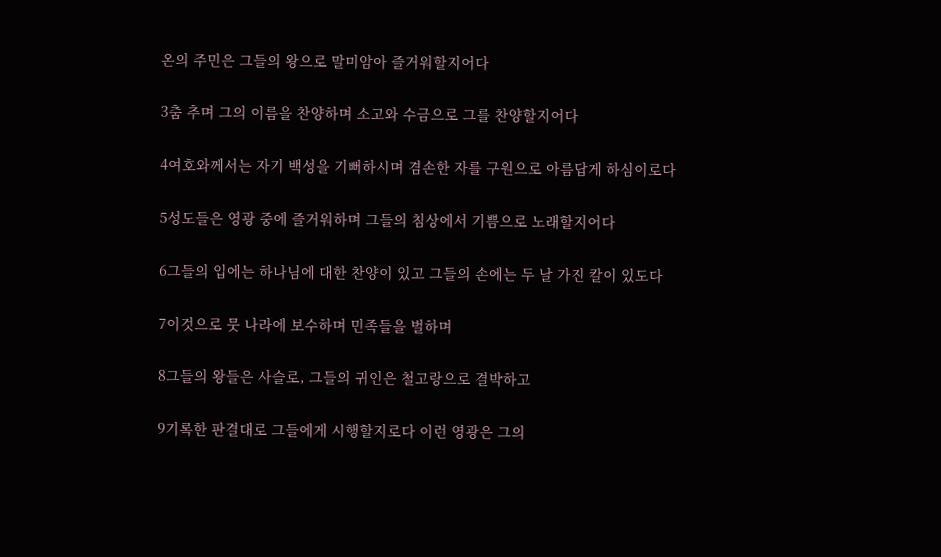온의 주민은 그들의 왕으로 말미암아 즐거워할지어다

3춤 추며 그의 이름을 찬양하며 소고와 수금으로 그를 찬양할지어다

4여호와께서는 자기 백성을 기뻐하시며 겸손한 자를 구원으로 아름답게 하심이로다

5성도들은 영광 중에 즐거워하며 그들의 침상에서 기쁨으로 노래할지어다

6그들의 입에는 하나님에 대한 찬양이 있고 그들의 손에는 두 날 가진 칼이 있도다

7이것으로 뭇 나라에 보수하며 민족들을 벌하며

8그들의 왕들은 사슬로, 그들의 귀인은 철고랑으로 결박하고

9기록한 판결대로 그들에게 시행할지로다 이런 영광은 그의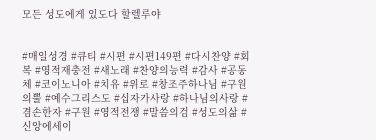모든 성도에게 있도다 할렐루야


#매일성경 #큐티 #시편 #시편149편 #다시찬양 #회복 #영적재충전 #새노래 #찬양의능력 #감사 #공동체 #코이노니아 #치유 #위로 #창조주하나님 #구원의뿔 #예수그리스도 #십자가사랑 #하나님의사랑 #겸손한자 #구원 #영적전쟁 #말씀의검 #성도의삶 #신앙에세이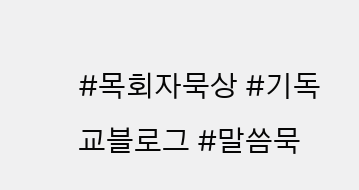#목회자묵상 #기독교블로그 #말씀묵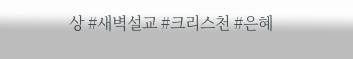상 #새벽설교 #크리스천 #은혜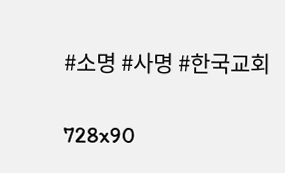#소명 #사명 #한국교회


728x90